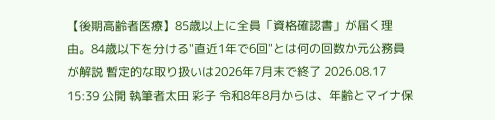【後期高齢者医療】85歳以上に全員「資格確認書」が届く理由。84歳以下を分ける"直近1年で6回"とは何の回数か元公務員が解説 暫定的な取り扱いは2026年7月末で終了 2026.08.17 15:39 公開 執筆者太田 彩子 令和8年8月からは、年齢とマイナ保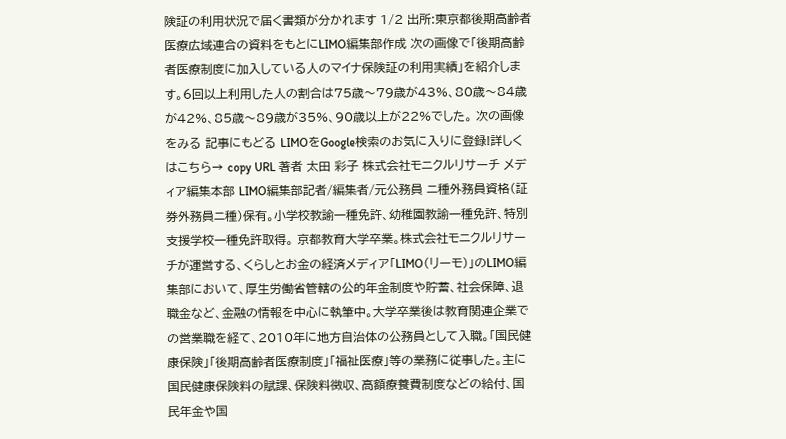険証の利用状況で届く書類が分かれます 1/2 出所:東京都後期高齢者医療広域連合の資料をもとにLIMO編集部作成 次の画像で「後期高齢者医療制度に加入している人のマイナ保険証の利用実績」を紹介します。6回以上利用した人の割合は75歳〜79歳が43%、80歳〜84歳が42%、85歳〜89歳が35%、90歳以上が22%でした。 次の画像をみる 記事にもどる LIMOをGoogle検索のお気に入りに登録!詳しくはこちら→ copy URL 著者 太田 彩子 株式会社モニクルリサーチ メディア編集本部 LIMO編集部記者/編集者/元公務員 ニ種外務員資格(証券外務員ニ種)保有。小学校教諭一種免許、幼稚園教諭一種免許、特別支援学校一種免許取得。 京都教育大学卒業。株式会社モニクルリサーチが運営する、くらしとお金の経済メディア「LIMO(リーモ)」のLIMO編集部において、厚生労働省管轄の公的年金制度や貯蓄、社会保障、退職金など、金融の情報を中心に執筆中。大学卒業後は教育関連企業での営業職を経て、2010年に地方自治体の公務員として入職。「国民健康保険」「後期高齢者医療制度」「福祉医療」等の業務に従事した。主に国民健康保険料の賦課、保険料徴収、高額療養費制度などの給付、国民年金や国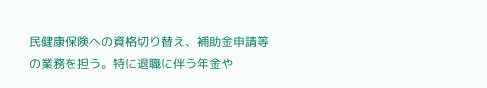民健康保険への資格切り替え、補助金申請等の業務を担う。特に退職に伴う年金や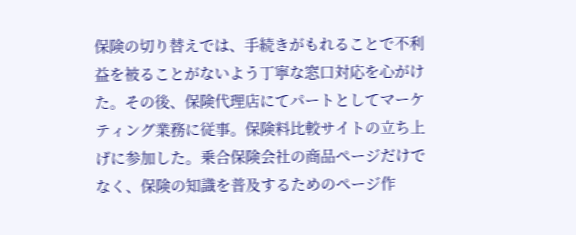保険の切り替えでは、手続きがもれることで不利益を被ることがないよう丁寧な窓口対応を心がけた。その後、保険代理店にてパートとしてマーケティング業務に従事。保険料比較サイトの立ち上げに参加した。乗合保険会社の商品ページだけでなく、保険の知識を普及するためのページ作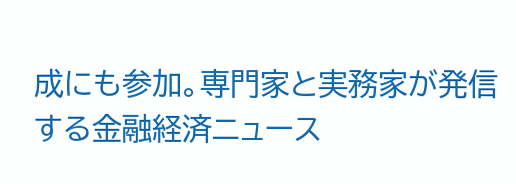成にも参加。専門家と実務家が発信する金融経済ニュース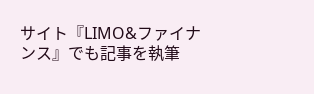サイト『LIMO&ファイナンス』でも記事を執筆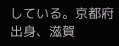している。京都府出身、滋賀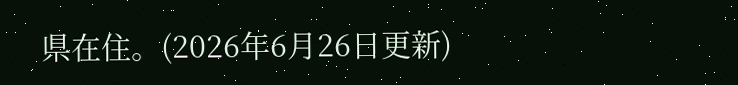県在住。(2026年6月26日更新)